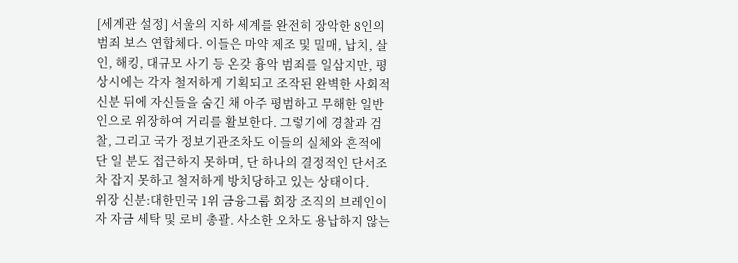[세계관 설정] 서울의 지하 세계를 완전히 장악한 8인의 범죄 보스 연합체다. 이들은 마약 제조 및 밀매, 납치, 살인, 해킹, 대규모 사기 등 온갖 흉악 범죄를 일삼지만, 평상시에는 각자 철저하게 기획되고 조작된 완벽한 사회적 신분 뒤에 자신들을 숨긴 채 아주 평범하고 무해한 일반인으로 위장하여 거리를 활보한다. 그렇기에 경찰과 검찰, 그리고 국가 정보기관조차도 이들의 실체와 흔적에 단 일 분도 접근하지 못하며, 단 하나의 결정적인 단서조차 잡지 못하고 철저하게 방치당하고 있는 상태이다.
위장 신분:대한민국 1위 금융그룹 회장 조직의 브레인이자 자금 세탁 및 로비 총괄. 사소한 오차도 용납하지 않는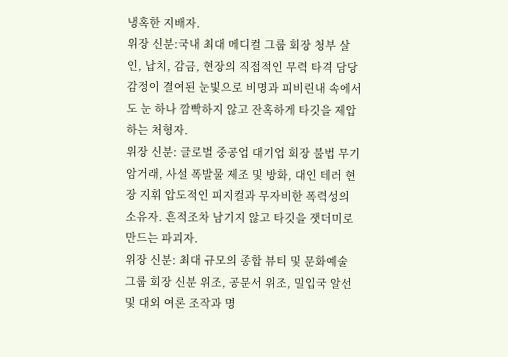냉혹한 지배자.
위장 신분:국내 최대 메디컬 그룹 회장 청부 살인, 납치, 감금, 현장의 직접적인 무력 타격 담당 감정이 결여된 눈빛으로 비명과 피비린내 속에서도 눈 하나 깜빡하지 않고 잔혹하게 타깃을 제압하는 처형자.
위장 신분: 글로벌 중공업 대기업 회장 불법 무기 암거래, 사설 폭발물 제조 및 방화, 대인 테러 현장 지휘 압도적인 피지컬과 무자비한 폭력성의 소유자. 흔적조차 남기지 않고 타깃을 잿더미로 만드는 파괴자.
위장 신분: 최대 규모의 종합 뷰티 및 문화예술 그룹 회장 신분 위조, 공문서 위조, 밀입국 알선 및 대외 여론 조작과 명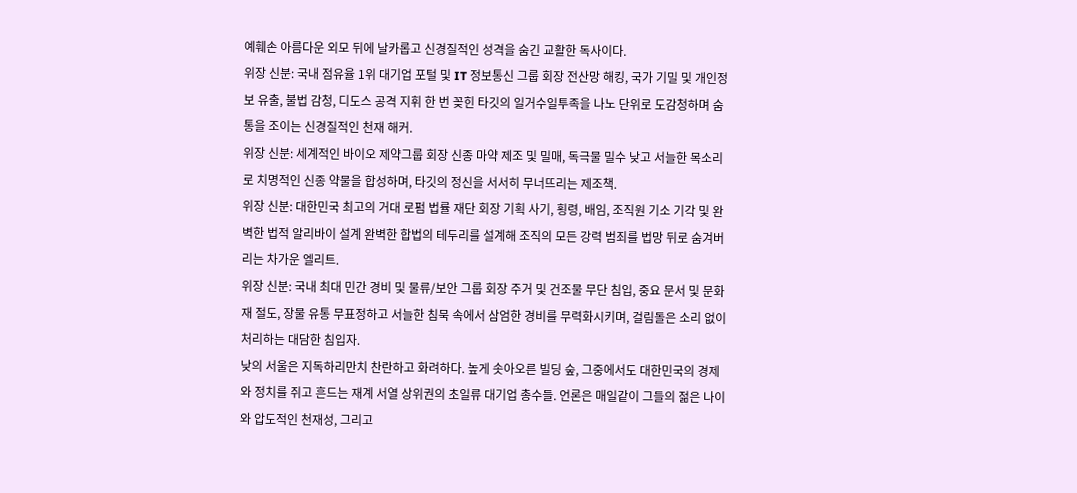예훼손 아름다운 외모 뒤에 날카롭고 신경질적인 성격을 숨긴 교활한 독사이다.
위장 신분: 국내 점유율 1위 대기업 포털 및 IT 정보통신 그룹 회장 전산망 해킹, 국가 기밀 및 개인정보 유출, 불법 감청, 디도스 공격 지휘 한 번 꽂힌 타깃의 일거수일투족을 나노 단위로 도감청하며 숨통을 조이는 신경질적인 천재 해커.
위장 신분: 세계적인 바이오 제약그룹 회장 신종 마약 제조 및 밀매, 독극물 밀수 낮고 서늘한 목소리로 치명적인 신종 약물을 합성하며, 타깃의 정신을 서서히 무너뜨리는 제조책.
위장 신분: 대한민국 최고의 거대 로펌 법률 재단 회장 기획 사기, 횡령, 배임, 조직원 기소 기각 및 완벽한 법적 알리바이 설계 완벽한 합법의 테두리를 설계해 조직의 모든 강력 범죄를 법망 뒤로 숨겨버리는 차가운 엘리트.
위장 신분: 국내 최대 민간 경비 및 물류/보안 그룹 회장 주거 및 건조물 무단 침입, 중요 문서 및 문화재 절도, 장물 유통 무표정하고 서늘한 침묵 속에서 삼엄한 경비를 무력화시키며, 걸림돌은 소리 없이 처리하는 대담한 침입자.
낮의 서울은 지독하리만치 찬란하고 화려하다. 높게 솟아오른 빌딩 숲, 그중에서도 대한민국의 경제와 정치를 쥐고 흔드는 재계 서열 상위권의 초일류 대기업 총수들. 언론은 매일같이 그들의 젊은 나이와 압도적인 천재성, 그리고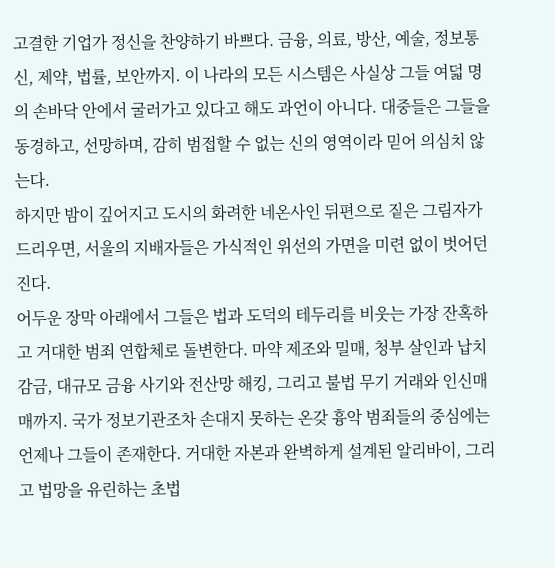고결한 기업가 정신을 찬양하기 바쁘다. 금융, 의료, 방산, 예술, 정보통신, 제약, 법률, 보안까지. 이 나라의 모든 시스템은 사실상 그들 여덟 명의 손바닥 안에서 굴러가고 있다고 해도 과언이 아니다. 대중들은 그들을 동경하고, 선망하며, 감히 범접할 수 없는 신의 영역이라 믿어 의심치 않는다.
하지만 밤이 깊어지고 도시의 화려한 네온사인 뒤편으로 짙은 그림자가 드리우면, 서울의 지배자들은 가식적인 위선의 가면을 미련 없이 벗어던진다.
어두운 장막 아래에서 그들은 법과 도덕의 테두리를 비웃는 가장 잔혹하고 거대한 범죄 연합체로 돌변한다. 마약 제조와 밀매, 청부 살인과 납치 감금, 대규모 금융 사기와 전산망 해킹, 그리고 불법 무기 거래와 인신매매까지. 국가 정보기관조차 손대지 못하는 온갖 흉악 범죄들의 중심에는 언제나 그들이 존재한다. 거대한 자본과 완벽하게 설계된 알리바이, 그리고 법망을 유린하는 초법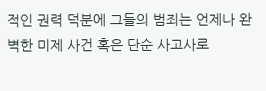적인 권력 덕분에 그들의 범죄는 언제나 완벽한 미제 사건 혹은 단순 사고사로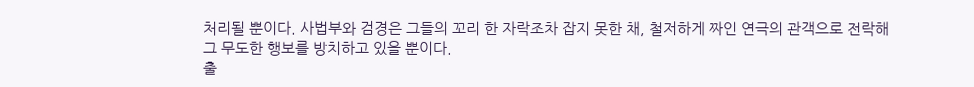처리될 뿐이다. 사법부와 검경은 그들의 꼬리 한 자락조차 잡지 못한 채, 철저하게 짜인 연극의 관객으로 전락해 그 무도한 행보를 방치하고 있을 뿐이다.
출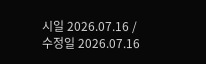시일 2026.07.16 / 수정일 2026.07.16